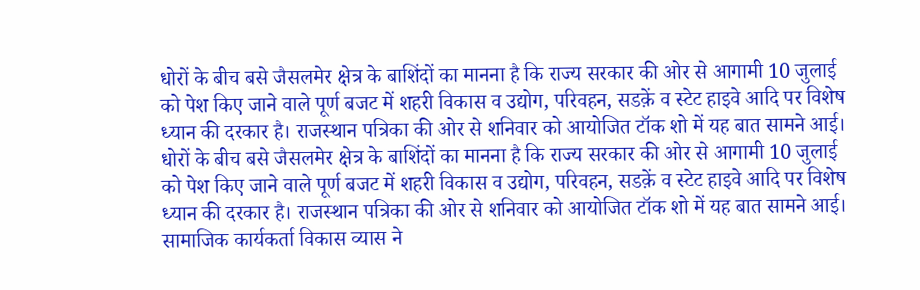धोरों के बीच बसे जैसलमेर क्षेत्र के बाशिंदों का मानना है कि राज्य सरकार की ओर से आगामी 10 जुलाई को पेश किए जाने वाले पूर्ण बजट में शहरी विकास व उद्योग, परिवहन, सडक़ें व स्टेट हाइवे आदि पर विशेष ध्यान की दरकार है। राजस्थान पत्रिका की ओर से शनिवार को आयोजित टॉक शो में यह बात सामने आई।
धोरों के बीच बसे जैसलमेर क्षेत्र के बाशिंदों का मानना है कि राज्य सरकार की ओर से आगामी 10 जुलाई को पेश किए जाने वाले पूर्ण बजट में शहरी विकास व उद्योग, परिवहन, सडक़ें व स्टेट हाइवे आदि पर विशेष ध्यान की दरकार है। राजस्थान पत्रिका की ओर से शनिवार को आयोजित टॉक शो में यह बात सामने आई। सामाजिक कार्यकर्ता विकास व्यास ने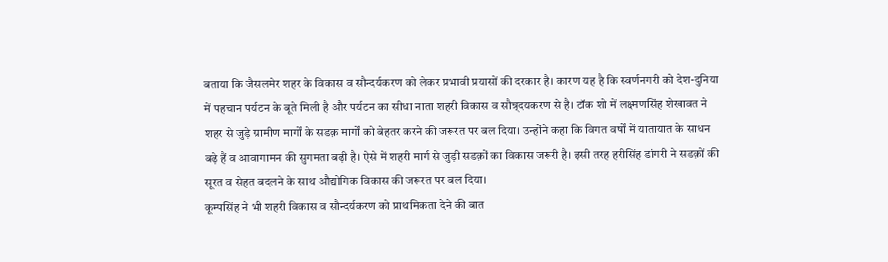बताया कि जैसलमेर शहर के विकास व सौन्दर्यकरण को लेकर प्रभावी प्रयासों की दरकार है। कारण यह है कि स्वर्णनगरी को देश-दुनिया में पहचान पर्यटन के बूते मिली है और पर्यटन का सीधा नाता शहरी विकास व सौन्र्दयकरण से है। टॉक शो में लक्ष्मणसिंह शेखावत ने शहर से जुड़े ग्रामीण मार्गों के सडक़ मार्गों को बेहतर करने की जरूरत पर बल दिया। उन्होंने कहा कि विगत वर्षों में यातायात के साधन बढ़े हैं व आवागामन की सुगमता बढ़ी है। ऐसे में शहरी मार्ग से जुड़ी सडक़ों का विकास जरूरी है। इसी तरह हरीसिंह डांगरी ने सडक़ों की सूरत व सेहत बदलने के साथ औद्योगिक विकास की जरूरत पर बल दिया।
कूम्पसिंह ने भी शहरी विकास व सौन्दर्यकरण को प्राथमिकता देने की बात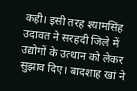कही। इसी तरह श्यामसिंह उदावत ने सरहदी जिले में उद्योगों के उत्थान को लेकर सुझाव दिए। बादशाह खां ने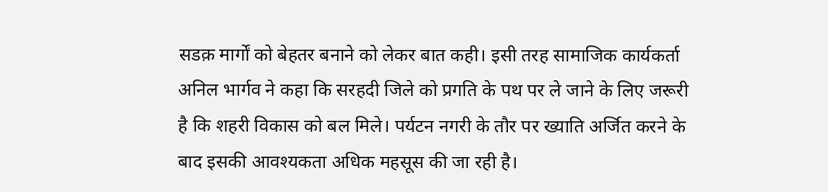सडक़ मार्गों को बेहतर बनाने को लेकर बात कही। इसी तरह सामाजिक कार्यकर्ता अनिल भार्गव ने कहा कि सरहदी जिले को प्रगति के पथ पर ले जाने के लिए जरूरी है कि शहरी विकास को बल मिले। पर्यटन नगरी के तौर पर ख्याति अर्जित करने के बाद इसकी आवश्यकता अधिक महसूस की जा रही है।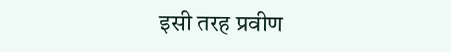इसी तरह प्रवीण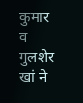कुमार व गुलशेर खां ने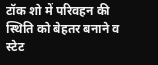टॉक शो में परिवहन की स्थिति को बेहतर बनाने व स्टेट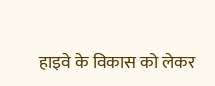हाइवे के विकास को लेकर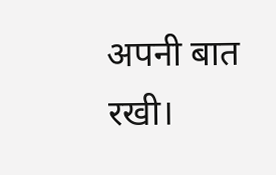अपनी बात रखी।